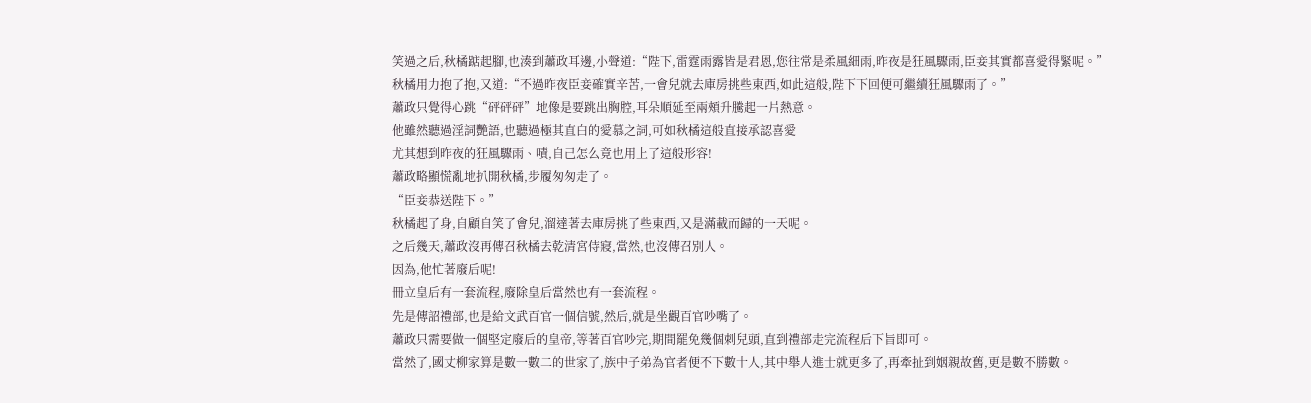笑過之后,秋橘踮起腳,也湊到蕭政耳邊,小聲道:“陛下,雷霆雨露皆是君恩,您往常是柔風細雨,昨夜是狂風驟雨,臣妾其實都喜愛得緊呢。”
秋橘用力抱了抱,又道:“不過昨夜臣妾確實辛苦,一會兒就去庫房挑些東西,如此這般,陛下下回便可繼續狂風驟雨了。”
蕭政只覺得心跳“砰砰砰”地像是要跳出胸腔,耳朵順延至兩頰升騰起一片熱意。
他雖然聽過淫詞艷語,也聽過極其直白的愛慕之詞,可如秋橘這般直接承認喜愛
尤其想到昨夜的狂風驟雨、嘖,自己怎么竟也用上了這般形容!
蕭政略顯慌亂地扒開秋橘,步履匆匆走了。
“臣妾恭送陛下。”
秋橘起了身,自顧自笑了會兒,溜達著去庫房挑了些東西,又是滿載而歸的一天呢。
之后幾天,蕭政沒再傳召秋橘去乾清宮侍寢,當然,也沒傳召別人。
因為,他忙著廢后呢!
冊立皇后有一套流程,廢除皇后當然也有一套流程。
先是傳詔禮部,也是給文武百官一個信號,然后,就是坐觀百官吵嘴了。
蕭政只需要做一個堅定廢后的皇帝,等著百官吵完,期間罷免幾個刺兒頭,直到禮部走完流程后下旨即可。
當然了,國丈柳家算是數一數二的世家了,族中子弟為官者便不下數十人,其中舉人進士就更多了,再牽扯到姻親故舊,更是數不勝數。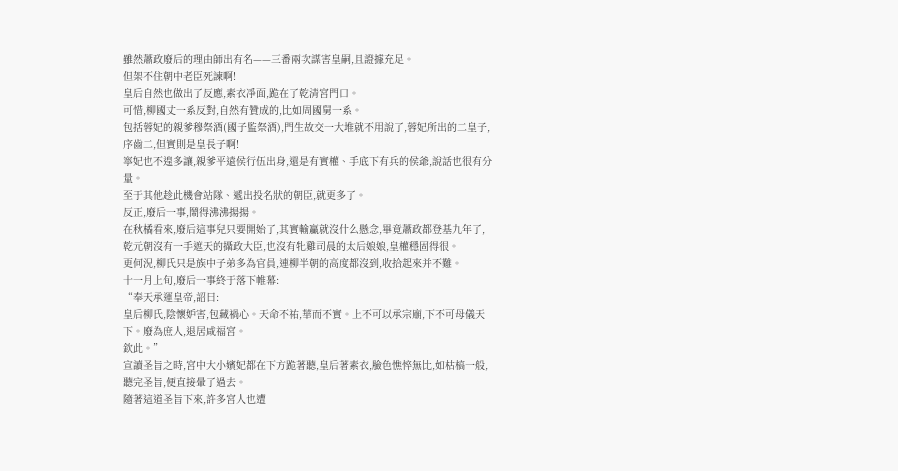雖然蕭政廢后的理由師出有名——三番兩次謀害皇嗣,且證據充足。
但架不住朝中老臣死諫啊!
皇后自然也做出了反應,素衣凈面,跪在了乾清宮門口。
可惜,柳國丈一系反對,自然有贊成的,比如周國舅一系。
包括蓉妃的親爹穆祭酒(國子監祭酒),門生故交一大堆就不用說了,蓉妃所出的二皇子,序齒二,但實則是皇長子啊!
寧妃也不遑多讓,親爹平遠侯行伍出身,還是有實權、手底下有兵的侯爺,說話也很有分量。
至于其他趁此機會站隊、遞出投名狀的朝臣,就更多了。
反正,廢后一事,鬧得沸沸揚揚。
在秋橘看來,廢后這事兒只要開始了,其實輸贏就沒什么懸念,畢竟蕭政都登基九年了,乾元朝沒有一手遮天的攝政大臣,也沒有牝雞司晨的太后娘娘,皇權穩固得很。
更何況,柳氏只是族中子弟多為官員,連柳半朝的高度都沒到,收拾起來并不難。
十一月上旬,廢后一事終于落下帷幕:
“奉天承運皇帝,詔曰:
皇后柳氏,陰懷妒害,包藏禍心。天命不祐,華而不實。上不可以承宗廟,下不可母儀天下。廢為庶人,退居咸福宮。
欽此。”
宣讀圣旨之時,宮中大小嬪妃都在下方跪著聽,皇后著素衣,臉色憔悴無比,如枯槁一般,聽完圣旨,便直接暈了過去。
隨著這道圣旨下來,許多宮人也遭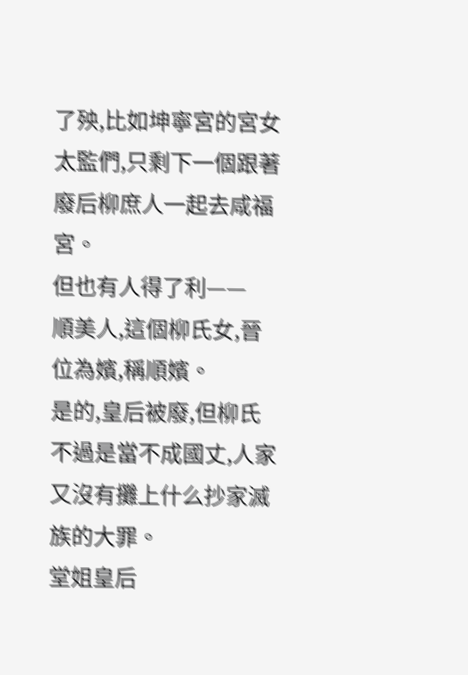了殃,比如坤寧宮的宮女太監們,只剩下一個跟著廢后柳庶人一起去咸福宮。
但也有人得了利——
順美人,這個柳氏女,晉位為嬪,稱順嬪。
是的,皇后被廢,但柳氏不過是當不成國丈,人家又沒有攤上什么抄家滅族的大罪。
堂姐皇后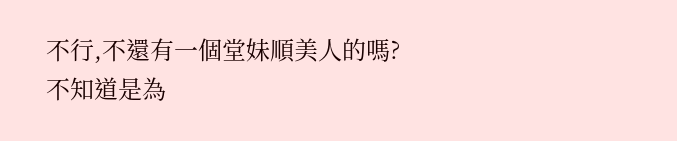不行,不還有一個堂妹順美人的嗎?
不知道是為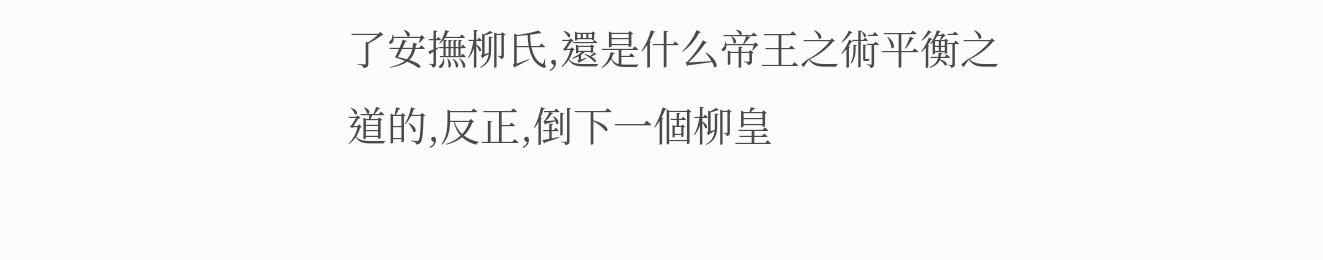了安撫柳氏,還是什么帝王之術平衡之道的,反正,倒下一個柳皇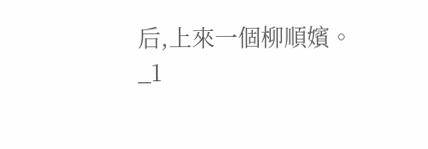后,上來一個柳順嬪。
_1